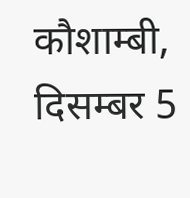कौशाम्बी, दिसम्बर 5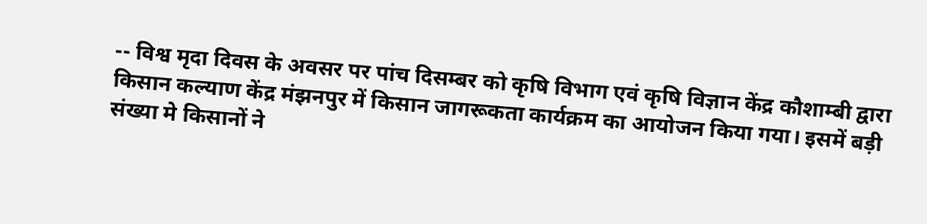-- विश्व मृदा दिवस के अवसर पर पांच दिसम्बर को कृषि विभाग एवं कृषि विज्ञान केंद्र कौशाम्बी द्वारा किसान कल्याण केंद्र मंझनपुर में किसान जागरूकता कार्यक्रम का आयोजन किया गया। इसमें बड़ी संख्या मे किसानों ने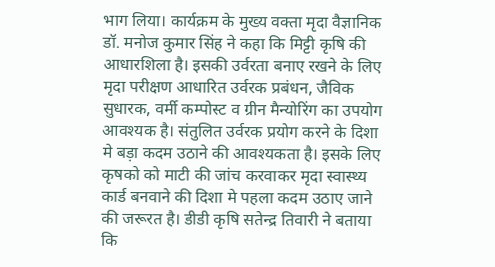भाग लिया। कार्यक्रम के मुख्य वक्ता मृदा वैज्ञानिक डॉ. मनोज कुमार सिंह ने कहा कि मिट्टी कृषि की आधारशिला है। इसकी उर्वरता बनाए रखने के लिए मृदा परीक्षण आधारित उर्वरक प्रबंधन, जैविक सुधारक, वर्मी कम्पोस्ट व ग्रीन मैन्योरिंग का उपयोग आवश्यक है। संतुलित उर्वरक प्रयोग करने के दिशा मे बड़ा कदम उठाने की आवश्यकता है। इसके लिए कृषको को माटी की जांच करवाकर मृदा स्वास्थ्य कार्ड बनवाने की दिशा मे पहला कदम उठाए जाने की जरूरत है। डीडी कृषि सतेन्द्र तिवारी ने बताया कि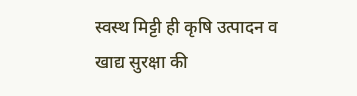स्वस्थ मिट्टी ही कृषि उत्पादन व खाद्य सुरक्षा की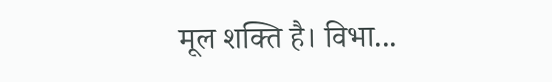मूल शक्ति है। विभा...